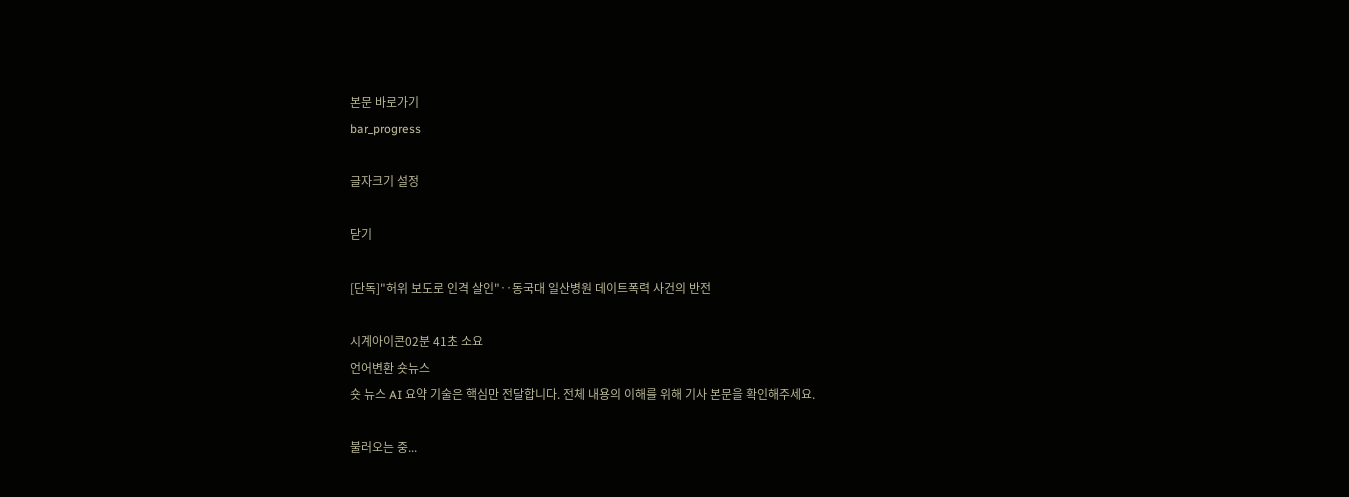본문 바로가기
bar_progress

글자크기 설정

닫기

[단독]"허위 보도로 인격 살인"‥동국대 일산병원 데이트폭력 사건의 반전

시계아이콘02분 41초 소요
언어변환 숏뉴스
숏 뉴스 AI 요약 기술은 핵심만 전달합니다. 전체 내용의 이해를 위해 기사 본문을 확인해주세요.

불러오는 중...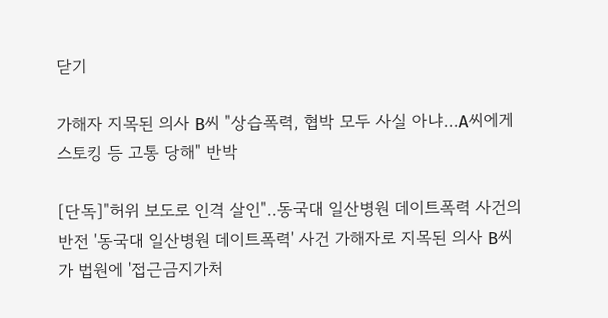닫기

가해자 지목된 의사 B씨 "상습폭력, 협박 모두 사실 아냐...A씨에게 스토킹 등 고통 당해" 반박

[단독]"허위 보도로 인격 살인"‥동국대 일산병원 데이트폭력 사건의 반전 '동국대 일산병원 데이트폭력' 사건 가해자로 지목된 의사 B씨가 법원에 '접근금지가처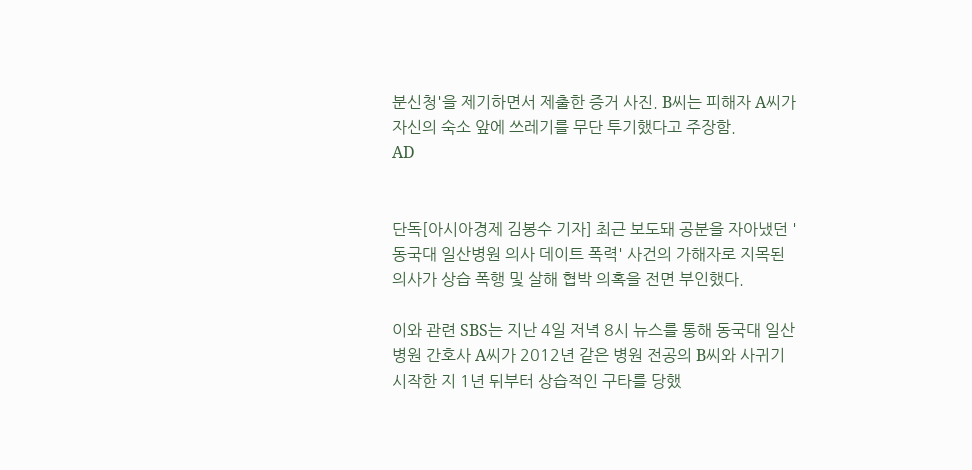분신청'을 제기하면서 제출한 증거 사진. B씨는 피해자 A씨가 자신의 숙소 앞에 쓰레기를 무단 투기했다고 주장함.
AD


단독[아시아경제 김봉수 기자] 최근 보도돼 공분을 자아냈던 '동국대 일산병원 의사 데이트 폭력' 사건의 가해자로 지목된 의사가 상습 폭행 및 살해 협박 의혹을 전면 부인했다.

이와 관련 SBS는 지난 4일 저녁 8시 뉴스를 통해 동국대 일산병원 간호사 A씨가 2012년 같은 병원 전공의 B씨와 사귀기 시작한 지 1년 뒤부터 상습적인 구타를 당했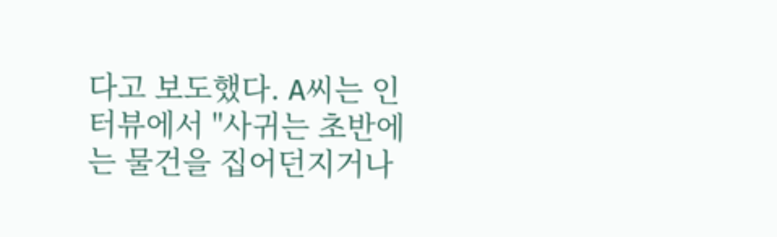다고 보도했다. A씨는 인터뷰에서 "사귀는 초반에는 물건을 집어던지거나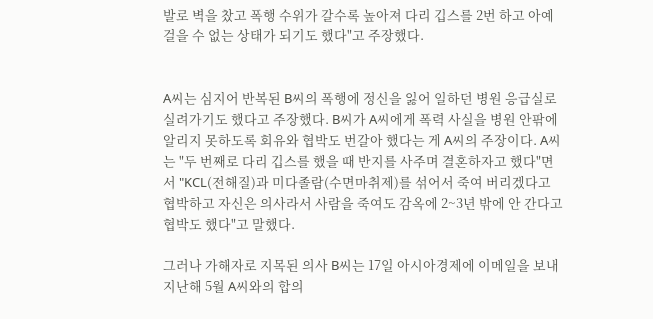발로 벽을 찼고 폭행 수위가 갈수록 높아져 다리 깁스를 2번 하고 아예 걸을 수 없는 상태가 되기도 했다"고 주장했다.


A씨는 심지어 반복된 B씨의 폭행에 정신을 잃어 일하던 병원 응급실로 실려가기도 했다고 주장했다. B씨가 A씨에게 폭력 사실을 병원 안팎에 알리지 못하도록 회유와 협박도 번갈아 했다는 게 A씨의 주장이다. A씨는 "두 번째로 다리 깁스를 했을 때 반지를 사주며 결혼하자고 했다"면서 "KCL(전해질)과 미다졸람(수면마취제)를 섞어서 죽여 버리겠다고 협박하고 자신은 의사라서 사람을 죽여도 감옥에 2~3년 밖에 안 간다고 협박도 했다"고 말했다.

그러나 가해자로 지목된 의사 B씨는 17일 아시아경제에 이메일을 보내 지난해 5월 A씨와의 합의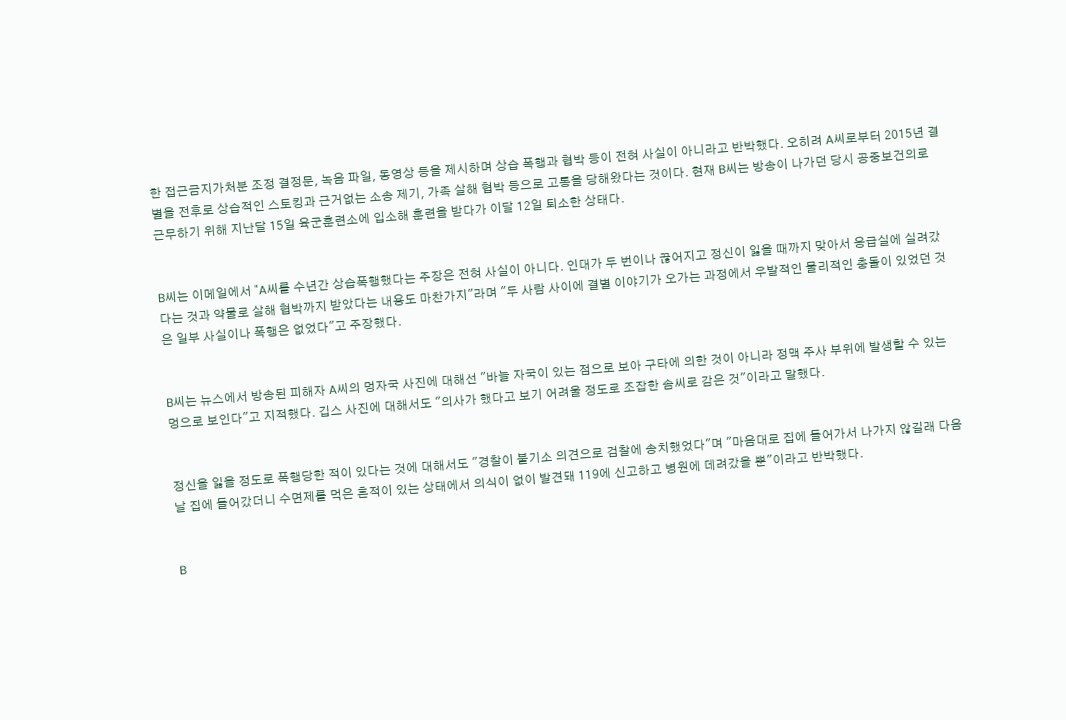한 접근금지가처분 조정 결정문, 녹음 파일, 동영상 등을 제시하며 상습 폭행과 협박 등이 전혀 사실이 아니라고 반박했다. 오히려 A씨로부터 2015년 결별을 전후로 상습적인 스토킹과 근거없는 소송 제기, 가족 살해 협박 등으로 고통을 당해왔다는 것이다. 현재 B씨는 방송이 나가던 당시 공중보건의로 근무하기 위해 지난달 15일 육군훈련소에 입소해 훈련을 받다가 이달 12일 퇴소한 상태다.


B씨는 이메일에서 "A씨를 수년간 상습폭행했다는 주장은 전혀 사실이 아니다. 인대가 두 번이나 끊어지고 정신이 잃을 때까지 맞아서 응급실에 실려갔다는 것과 약물로 살해 협박까지 받았다는 내용도 마찬가지"라며 "두 사람 사이에 결별 이야기가 오가는 과정에서 우발적인 물리적인 충돌이 있었던 것은 일부 사실이나 폭행은 없었다"고 주장했다.


B씨는 뉴스에서 방송된 피해자 A씨의 멍자국 사진에 대해선 "바늘 자국이 있는 점으로 보아 구타에 의한 것이 아니라 정맥 주사 부위에 발생할 수 있는 멍으로 보인다"고 지적했다. 깁스 사진에 대해서도 "의사가 했다고 보기 어려울 정도로 조잡한 솜씨로 감은 것"이라고 말했다.


정신을 잃을 정도로 폭행당한 적이 있다는 것에 대해서도 "경찰이 불기소 의견으로 검찰에 송치했었다"며 "마음대로 집에 들어가서 나가지 않길래 다음 날 집에 들어갔더니 수면제를 먹은 흔적이 있는 상태에서 의식이 없이 발견돼 119에 신고하고 병원에 데려갔을 뿐"이라고 반박했다.


B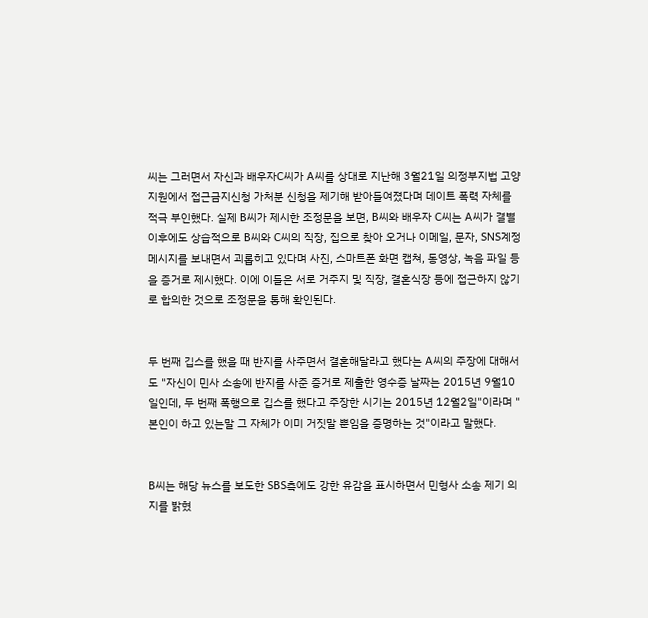씨는 그러면서 자신과 배우자C씨가 A씨를 상대로 지난해 3월21일 의정부지법 고양지원에서 접근금지신청 가처분 신청을 제기해 받아들여졌다며 데이트 폭력 자체를 적극 부인했다. 실제 B씨가 제시한 조정문을 보면, B씨와 배우자 C씨는 A씨가 결별 이후에도 상습적으로 B씨와 C씨의 직장, 집으로 찾아 오거나 이메일, 문자, SNS계정 메시지를 보내면서 괴롭히고 있다며 사진, 스마트폰 화면 캡쳐, 동영상, 녹음 파일 등을 증거로 제시했다. 이에 이들은 서로 거주지 및 직장, 결혼식장 등에 접근하지 않기로 합의한 것으로 조정문을 통해 확인된다.


두 번째 깁스를 했을 때 반지를 사주면서 결혼해달라고 했다는 A씨의 주장에 대해서도 "자신이 민사 소송에 반지를 사준 증거로 제출한 영수증 날짜는 2015년 9월10일인데, 두 번째 폭행으로 깁스를 했다고 주장한 시기는 2015년 12월2일"이라며 "본인이 하고 있는말 그 자체가 이미 거짓말 뿐임을 증명하는 것"이라고 말했다.


B씨는 해당 뉴스를 보도한 SBS측에도 강한 유감을 표시하면서 민형사 소송 제기 의지를 밝혔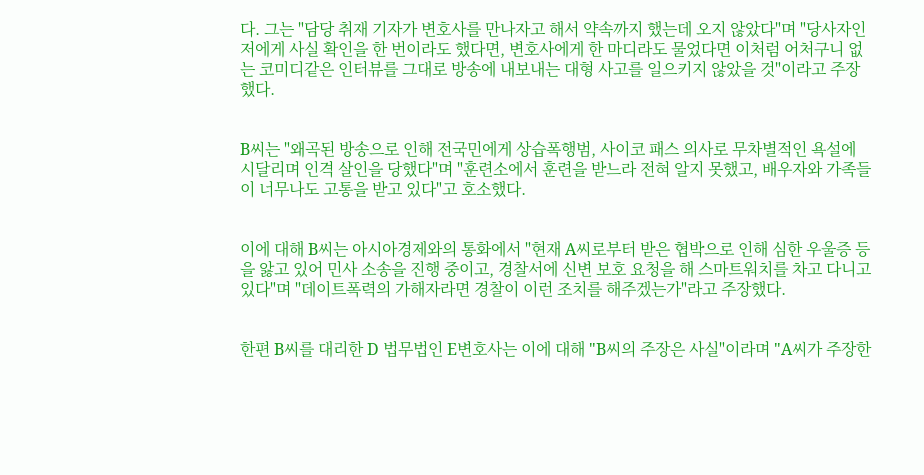다. 그는 "담당 취재 기자가 변호사를 만나자고 해서 약속까지 했는데 오지 않았다"며 "당사자인 저에게 사실 확인을 한 번이라도 했다면, 변호사에게 한 마디라도 물었다면 이처럼 어처구니 없는 코미디같은 인터뷰를 그대로 방송에 내보내는 대형 사고를 일으키지 않았을 것"이라고 주장했다.


B씨는 "왜곡된 방송으로 인해 전국민에게 상습폭행범, 사이코 패스 의사로 무차별적인 욕설에 시달리며 인격 살인을 당했다"며 "훈련소에서 훈련을 받느라 전혀 알지 못했고, 배우자와 가족들이 너무나도 고통을 받고 있다"고 호소했다.


이에 대해 B씨는 아시아경제와의 통화에서 "현재 A씨로부터 받은 협박으로 인해 심한 우울증 등을 앓고 있어 민사 소송을 진행 중이고, 경찰서에 신변 보호 요청을 해 스마트워치를 차고 다니고 있다"며 "데이트폭력의 가해자라면 경찰이 이런 조치를 해주겠는가"라고 주장했다.


한편 B씨를 대리한 D 법무법인 E변호사는 이에 대해 "B씨의 주장은 사실"이라며 "A씨가 주장한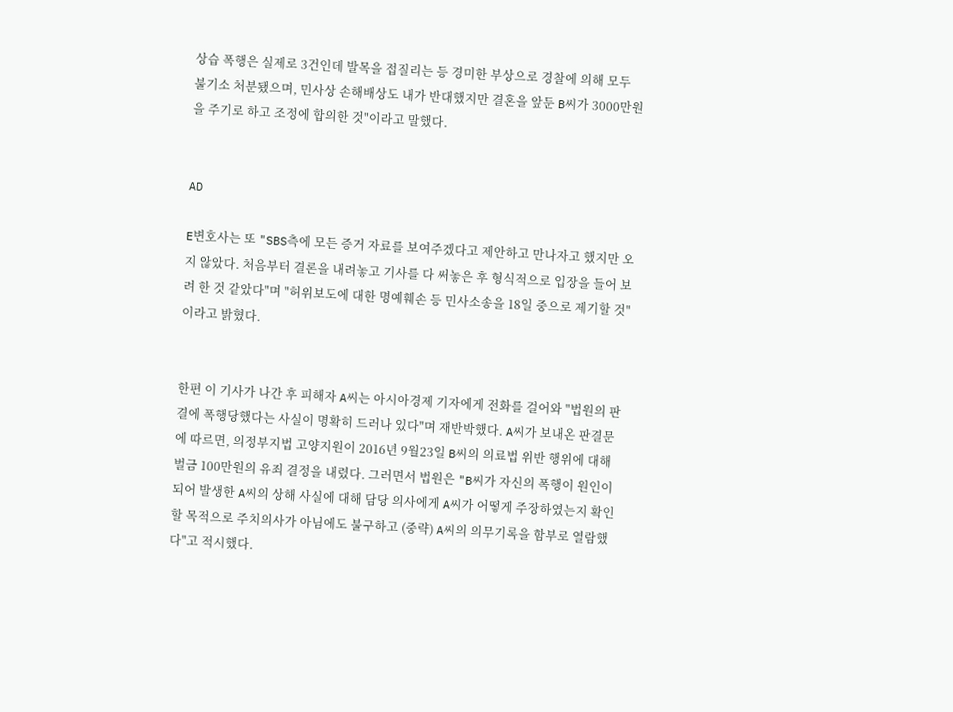상습 폭행은 실제로 3건인데 발목을 접질리는 등 경미한 부상으로 경찰에 의해 모두 불기소 처분됐으며, 민사상 손해배상도 내가 반대했지만 결혼을 앞둔 B씨가 3000만원을 주기로 하고 조정에 합의한 것"이라고 말했다.


AD

E변호사는 또 "SBS측에 모든 증거 자료를 보여주겠다고 제안하고 만나자고 했지만 오지 않았다. 처음부터 결론을 내려놓고 기사를 다 써놓은 후 형식적으로 입장을 들어 보려 한 것 같았다"며 "허위보도에 대한 명예훼손 등 민사소송을 18일 중으로 제기할 것"이라고 밝혔다.


한편 이 기사가 나간 후 피해자 A씨는 아시아경제 기자에게 전화를 걸어와 "법원의 판결에 폭행당했다는 사실이 명확히 드러나 있다"며 재반박했다. A씨가 보내온 판결문에 따르면, 의정부지법 고양지원이 2016년 9월23일 B씨의 의료법 위반 행위에 대해 벌금 100만원의 유죄 결정을 내렸다. 그러면서 법원은 "B씨가 자신의 폭행이 원인이 되어 발생한 A씨의 상해 사실에 대해 담당 의사에게 A씨가 어떻게 주장하였는지 확인할 목적으로 주치의사가 아님에도 불구하고 (중략) A씨의 의무기록을 함부로 열람했다"고 적시했다.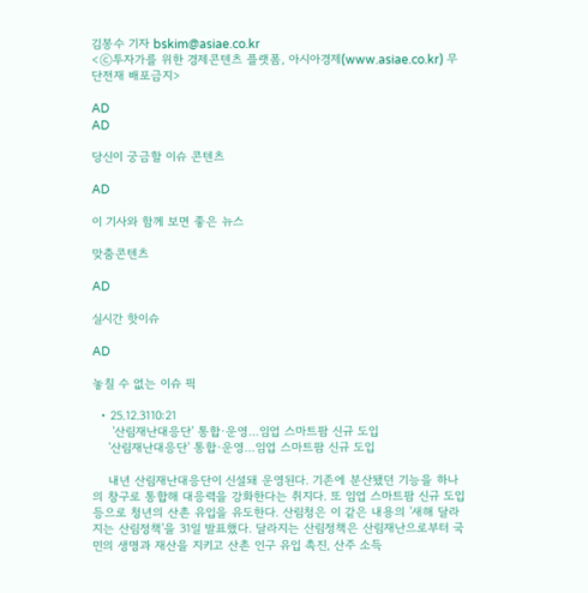김봉수 기자 bskim@asiae.co.kr
<ⓒ투자가를 위한 경제콘텐츠 플랫폼, 아시아경제(www.asiae.co.kr) 무단전재 배포금지>

AD
AD

당신이 궁금할 이슈 콘텐츠

AD

이 기사와 함께 보면 좋은 뉴스

맞춤콘텐츠

AD

실시간 핫이슈

AD

놓칠 수 없는 이슈 픽

  • 25.12.3110:21
     '산림재난대응단' 통합·운영…임업 스마트팜 신규 도입
    '산림재난대응단' 통합·운영…임업 스마트팜 신규 도입

    내년 산림재난대응단이 신설돼 운영된다. 기존에 분산됐던 기능을 하나의 창구로 통합해 대응력을 강화한다는 취지다. 또 임업 스마트팜 신규 도입 등으로 청년의 산촌 유입을 유도한다. 산림청은 이 같은 내용의 '새해 달라지는 산림정책'을 31일 발표했다. 달라지는 산림정책은 산림재난으로부터 국민의 생명과 재산을 지키고 산촌 인구 유입 촉진, 산주 소득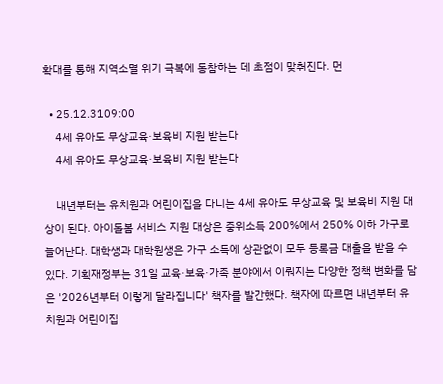확대를 통해 지역소멸 위기 극복에 동참하는 데 초점이 맞춰진다. 먼

  • 25.12.3109:00
    4세 유아도 무상교육·보육비 지원 받는다
    4세 유아도 무상교육·보육비 지원 받는다

    내년부터는 유치원과 어린이집을 다니는 4세 유아도 무상교육 및 보육비 지원 대상이 된다. 아이돌봄 서비스 지원 대상은 중위소득 200%에서 250% 이하 가구로 늘어난다. 대학생과 대학원생은 가구 소득에 상관없이 모두 등록금 대출을 받을 수 있다. 기획재정부는 31일 교육·보육·가족 분야에서 이뤄지는 다양한 정책 변화를 담은 '2026년부터 이렇게 달라집니다' 책자를 발간했다. 책자에 따르면 내년부터 유치원과 어린이집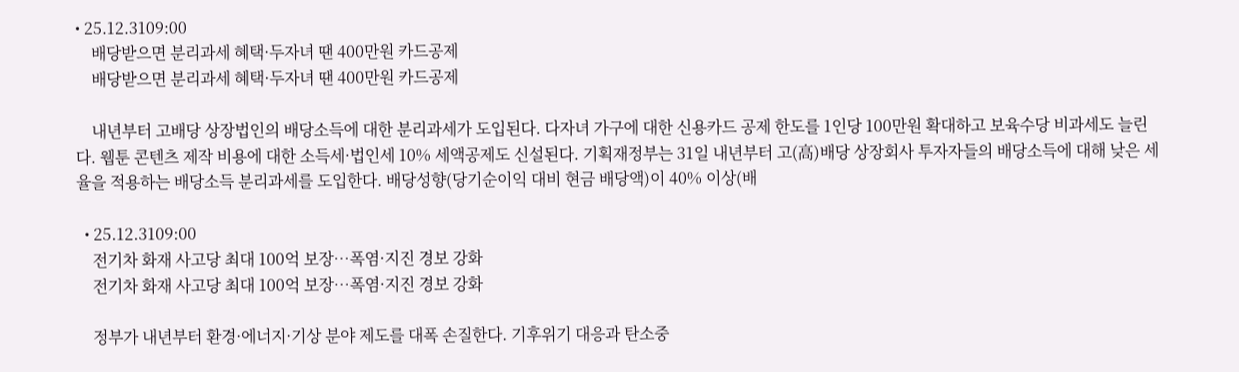• 25.12.3109:00
    배당받으면 분리과세 혜택·두자녀 땐 400만원 카드공제
    배당받으면 분리과세 혜택·두자녀 땐 400만원 카드공제

    내년부터 고배당 상장법인의 배당소득에 대한 분리과세가 도입된다. 다자녀 가구에 대한 신용카드 공제 한도를 1인당 100만원 확대하고 보육수당 비과세도 늘린다. 웹툰 콘텐츠 제작 비용에 대한 소득세·법인세 10% 세액공제도 신설된다. 기획재정부는 31일 내년부터 고(高)배당 상장회사 투자자들의 배당소득에 대해 낮은 세율을 적용하는 배당소득 분리과세를 도입한다. 배당성향(당기순이익 대비 현금 배당액)이 40% 이상(배

  • 25.12.3109:00
    전기차 화재 사고당 최대 100억 보장…폭염·지진 경보 강화
    전기차 화재 사고당 최대 100억 보장…폭염·지진 경보 강화

    정부가 내년부터 환경·에너지·기상 분야 제도를 대폭 손질한다. 기후위기 대응과 탄소중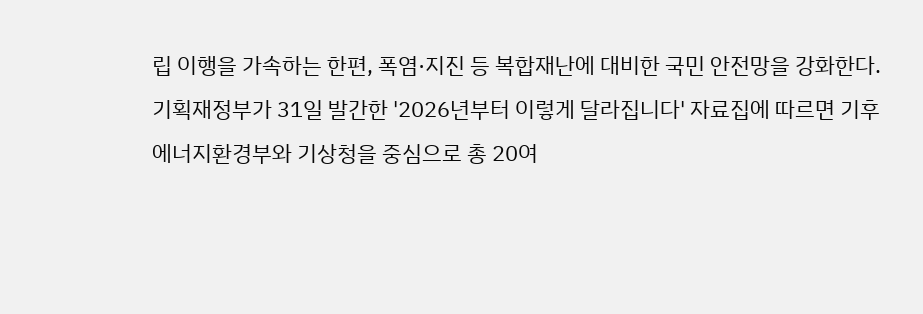립 이행을 가속하는 한편, 폭염·지진 등 복합재난에 대비한 국민 안전망을 강화한다. 기획재정부가 31일 발간한 '2026년부터 이렇게 달라집니다' 자료집에 따르면 기후에너지환경부와 기상청을 중심으로 총 20여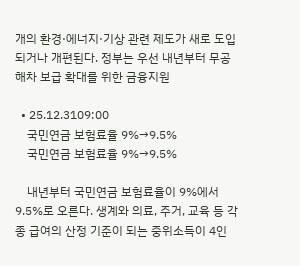개의 환경·에너지·기상 관련 제도가 새로 도입되거나 개편된다. 정부는 우선 내년부터 무공해차 보급 확대를 위한 금융지원

  • 25.12.3109:00
    국민연금 보험료율 9%→9.5%
    국민연금 보험료율 9%→9.5%

    내년부터 국민연금 보험료율이 9%에서 9.5%로 오른다. 생계와 의료, 주거, 교육 등 각종 급여의 산정 기준이 되는 중위소득이 4인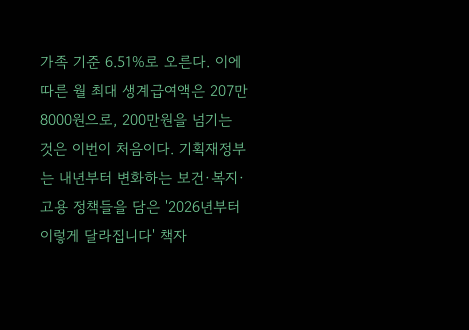가족 기준 6.51%로 오른다. 이에 따른 월 최대 생계급여액은 207만8000원으로, 200만원을 넘기는 것은 이번이 처음이다. 기획재정부는 내년부터 변화하는 보건·복지·고용 정책들을 담은 '2026년부터 이렇게 달라집니다' 책자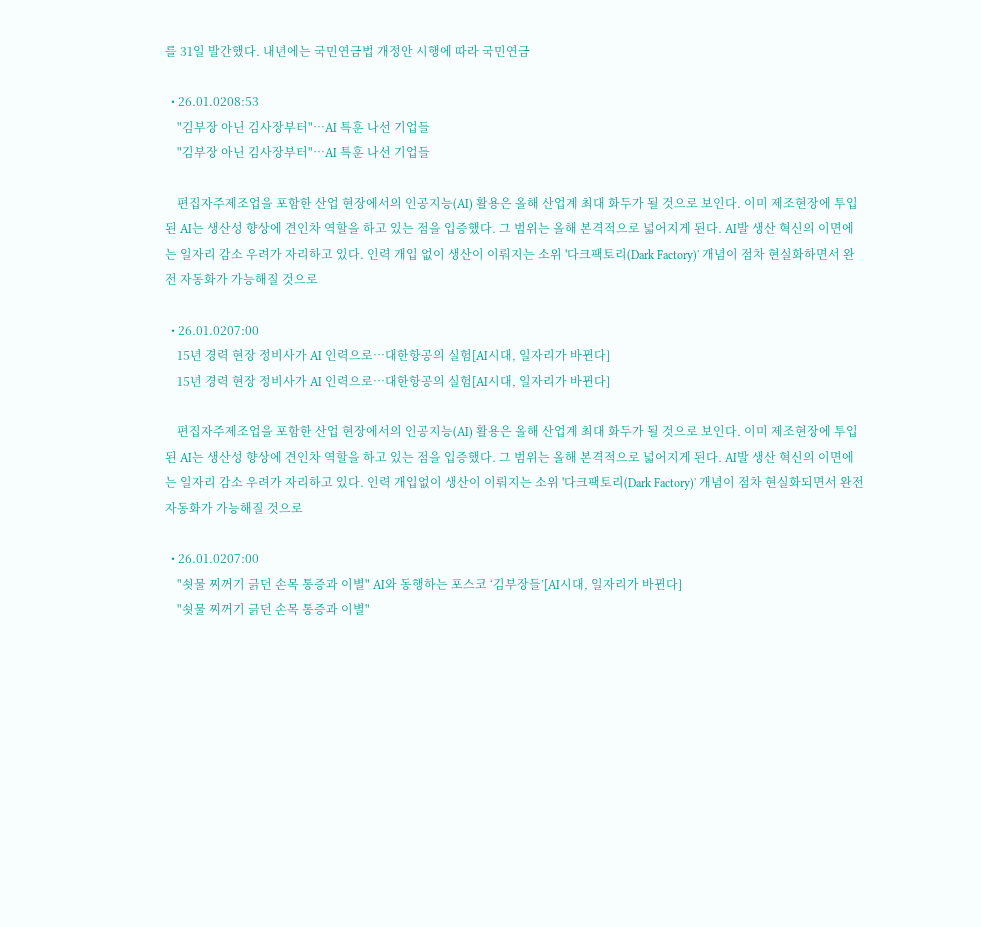를 31일 발간했다. 내년에는 국민연금법 개정안 시행에 따라 국민연금

  • 26.01.0208:53
    "김부장 아닌 김사장부터"…AI 특훈 나선 기업들
    "김부장 아닌 김사장부터"…AI 특훈 나선 기업들

    편집자주제조업을 포함한 산업 현장에서의 인공지능(AI) 활용은 올해 산업계 최대 화두가 될 것으로 보인다. 이미 제조현장에 투입된 AI는 생산성 향상에 견인차 역할을 하고 있는 점을 입증했다. 그 범위는 올해 본격적으로 넓어지게 된다. AI발 생산 혁신의 이면에는 일자리 감소 우려가 자리하고 있다. 인력 개입 없이 생산이 이뤄지는 소위 '다크팩토리(Dark Factory)' 개념이 점차 현실화하면서 완전 자동화가 가능해질 것으로

  • 26.01.0207:00
    15년 경력 현장 정비사가 AI 인력으로…대한항공의 실험[AI시대, 일자리가 바뀐다]
    15년 경력 현장 정비사가 AI 인력으로…대한항공의 실험[AI시대, 일자리가 바뀐다]

    편집자주제조업을 포함한 산업 현장에서의 인공지능(AI) 활용은 올해 산업계 최대 화두가 될 것으로 보인다. 이미 제조현장에 투입된 AI는 생산성 향상에 견인차 역할을 하고 있는 점을 입증했다. 그 범위는 올해 본격적으로 넓어지게 된다. AI발 생산 혁신의 이면에는 일자리 감소 우려가 자리하고 있다. 인력 개입없이 생산이 이뤄지는 소위 '다크팩토리(Dark Factory)' 개념이 점차 현실화되면서 완전 자동화가 가능해질 것으로

  • 26.01.0207:00
    "쇳물 찌꺼기 긁던 손목 통증과 이별" AI와 동행하는 포스코 ‘김부장들’[AI시대, 일자리가 바뀐다]
    "쇳물 찌꺼기 긁던 손목 통증과 이별"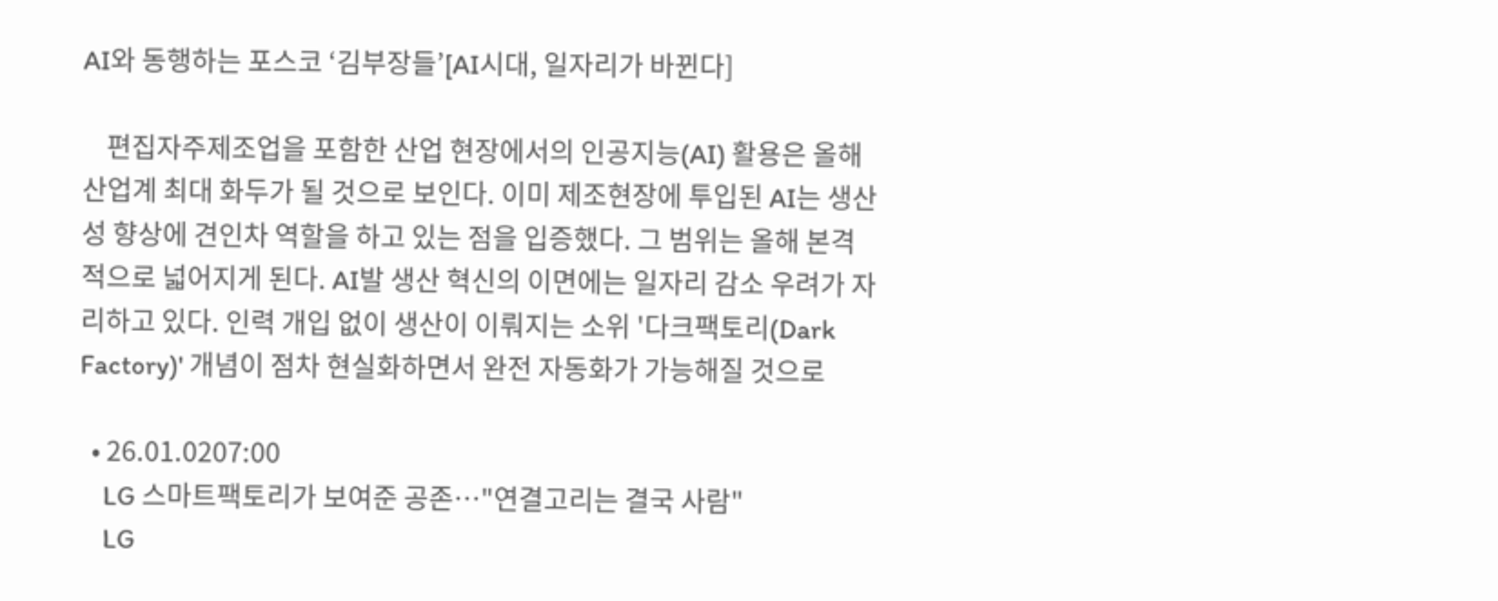AI와 동행하는 포스코 ‘김부장들’[AI시대, 일자리가 바뀐다]

    편집자주제조업을 포함한 산업 현장에서의 인공지능(AI) 활용은 올해 산업계 최대 화두가 될 것으로 보인다. 이미 제조현장에 투입된 AI는 생산성 향상에 견인차 역할을 하고 있는 점을 입증했다. 그 범위는 올해 본격적으로 넓어지게 된다. AI발 생산 혁신의 이면에는 일자리 감소 우려가 자리하고 있다. 인력 개입 없이 생산이 이뤄지는 소위 '다크팩토리(Dark Factory)' 개념이 점차 현실화하면서 완전 자동화가 가능해질 것으로

  • 26.01.0207:00
    LG 스마트팩토리가 보여준 공존…"연결고리는 결국 사람"
    LG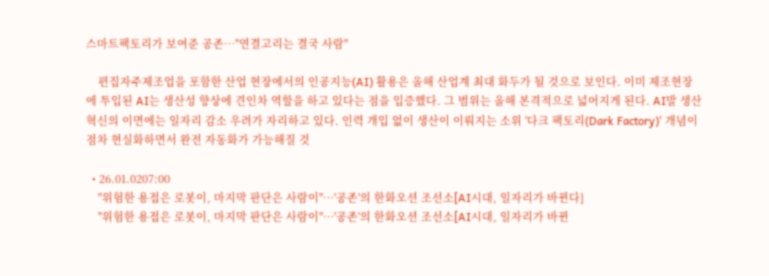스마트팩토리가 보여준 공존…"연결고리는 결국 사람"

    편집자주제조업을 포함한 산업 현장에서의 인공지능(AI) 활용은 올해 산업계 최대 화두가 될 것으로 보인다. 이미 제조현장에 투입된 AI는 생산성 향상에 견인차 역할을 하고 있다는 점을 입증했다. 그 범위는 올해 본격적으로 넓어지게 된다. AI발 생산 혁신의 이면에는 일자리 감소 우려가 자리하고 있다. 인력 개입 없이 생산이 이뤄지는 소위 '다크 팩토리(Dark Factory)' 개념이 점차 현실화하면서 완전 자동화가 가능해질 것

  • 26.01.0207:00
    "위험한 용접은 로봇이, 마지막 판단은 사람이"…'공존'의 한화오션 조선소[AI시대, 일자리가 바뀐다]
    "위험한 용접은 로봇이, 마지막 판단은 사람이"…'공존'의 한화오션 조선소[AI시대, 일자리가 바뀐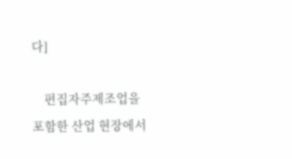다]

    편집자주제조업을 포함한 산업 현장에서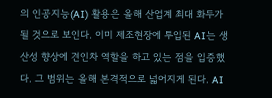의 인공지능(AI) 활용은 올해 산업계 최대 화두가 될 것으로 보인다. 이미 제조현장에 투입된 AI는 생산성 향상에 견인차 역할을 하고 있는 점을 입증했다. 그 범위는 올해 본격적으로 넓어지게 된다. AI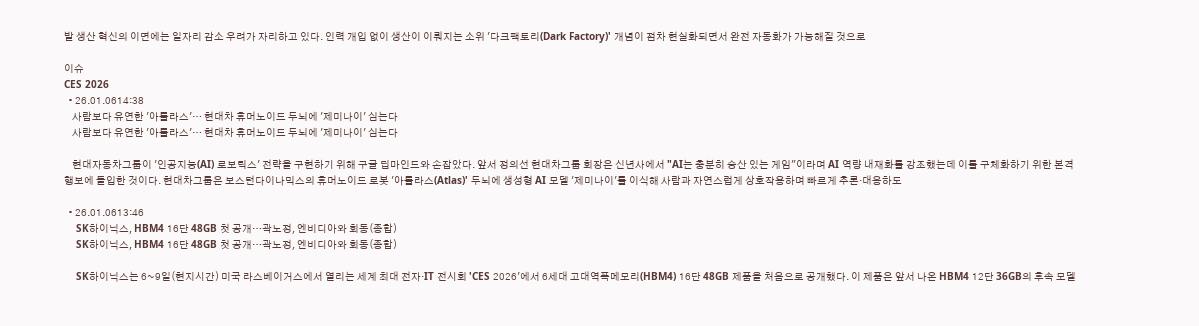발 생산 혁신의 이면에는 일자리 감소 우려가 자리하고 있다. 인력 개입 없이 생산이 이뤄지는 소위 '다크팩토리(Dark Factory)' 개념이 점차 현실화되면서 완전 자동화가 가능해질 것으로

이슈
CES 2026
  • 26.01.0614:38
    사람보다 유연한 '아틀라스'… 현대차 휴머노이드 두뇌에 '제미나이' 심는다
    사람보다 유연한 '아틀라스'… 현대차 휴머노이드 두뇌에 '제미나이' 심는다

    현대자동차그룹이 '인공지능(AI) 로보틱스' 전략을 구현하기 위해 구글 딥마인드와 손잡았다. 앞서 정의선 현대차그룹 회장은 신년사에서 "AI는 충분히 승산 있는 게임"이라며 AI 역량 내재화를 강조했는데 이를 구체화하기 위한 본격 행보에 돌입한 것이다. 현대차그룹은 보스턴다이나믹스의 휴머노이드 로봇 '아틀라스(Atlas)' 두뇌에 생성형 AI 모델 '제미나이'를 이식해 사람과 자연스럽게 상호작용하며 빠르게 추론·대응하도

  • 26.01.0613:46
    SK하이닉스, HBM4 16단 48GB 첫 공개…곽노정, 엔비디아와 회동(종합)
    SK하이닉스, HBM4 16단 48GB 첫 공개…곽노정, 엔비디아와 회동(종합)

    SK하이닉스는 6~9일(현지시간) 미국 라스베이거스에서 열리는 세계 최대 전자·IT 전시회 'CES 2026'에서 6세대 고대역폭메모리(HBM4) 16단 48GB 제품을 처음으로 공개했다. 이 제품은 앞서 나온 HBM4 12단 36GB의 후속 모델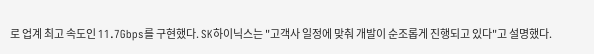로 업계 최고 속도인 11.7Gbps를 구현했다. SK하이닉스는 "고객사 일정에 맞춰 개발이 순조롭게 진행되고 있다"고 설명했다.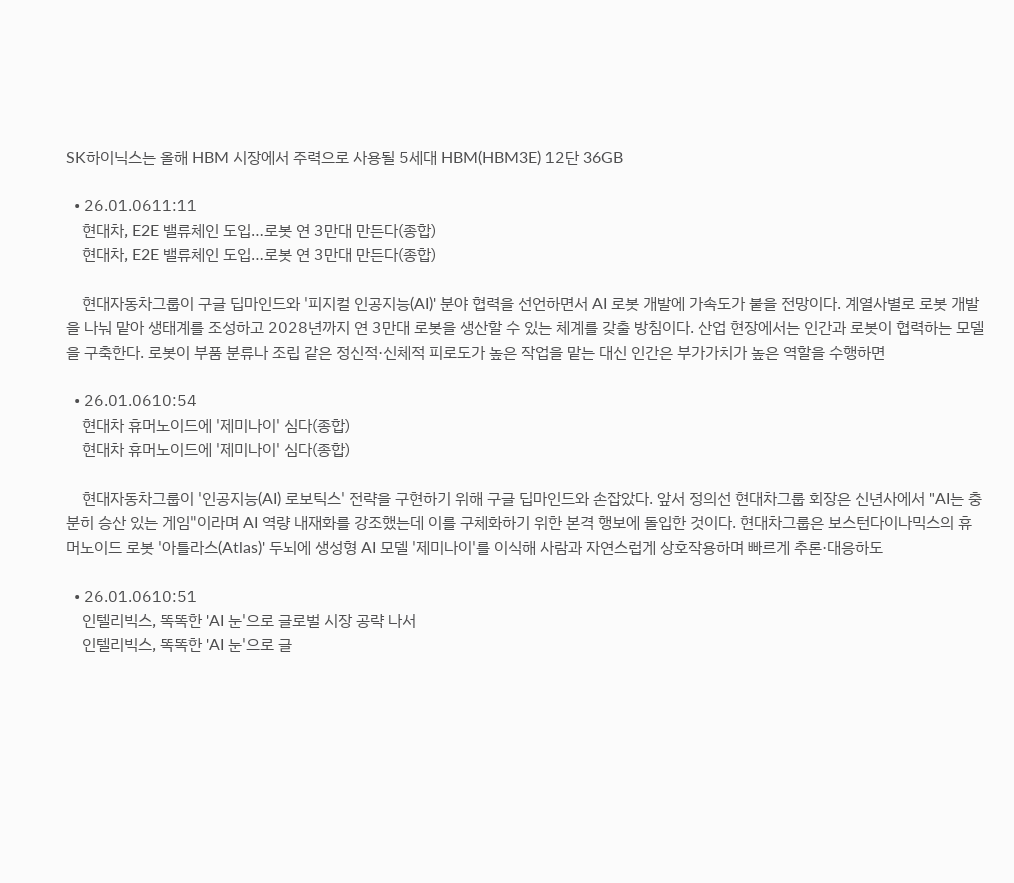SK하이닉스는 올해 HBM 시장에서 주력으로 사용될 5세대 HBM(HBM3E) 12단 36GB

  • 26.01.0611:11
    현대차, E2E 밸류체인 도입…로봇 연 3만대 만든다(종합)
    현대차, E2E 밸류체인 도입…로봇 연 3만대 만든다(종합)

    현대자동차그룹이 구글 딥마인드와 '피지컬 인공지능(AI)' 분야 협력을 선언하면서 AI 로봇 개발에 가속도가 붙을 전망이다. 계열사별로 로봇 개발을 나눠 맡아 생태계를 조성하고 2028년까지 연 3만대 로봇을 생산할 수 있는 체계를 갖출 방침이다. 산업 현장에서는 인간과 로봇이 협력하는 모델을 구축한다. 로봇이 부품 분류나 조립 같은 정신적·신체적 피로도가 높은 작업을 맡는 대신 인간은 부가가치가 높은 역할을 수행하면

  • 26.01.0610:54
    현대차 휴머노이드에 '제미나이' 심다(종합)
    현대차 휴머노이드에 '제미나이' 심다(종합)

    현대자동차그룹이 '인공지능(AI) 로보틱스' 전략을 구현하기 위해 구글 딥마인드와 손잡았다. 앞서 정의선 현대차그룹 회장은 신년사에서 "AI는 충분히 승산 있는 게임"이라며 AI 역량 내재화를 강조했는데 이를 구체화하기 위한 본격 행보에 돌입한 것이다. 현대차그룹은 보스턴다이나믹스의 휴머노이드 로봇 '아틀라스(Atlas)' 두뇌에 생성형 AI 모델 '제미나이'를 이식해 사람과 자연스럽게 상호작용하며 빠르게 추론·대응하도

  • 26.01.0610:51
    인텔리빅스, 똑똑한 'AI 눈'으로 글로벌 시장 공략 나서
    인텔리빅스, 똑똑한 'AI 눈'으로 글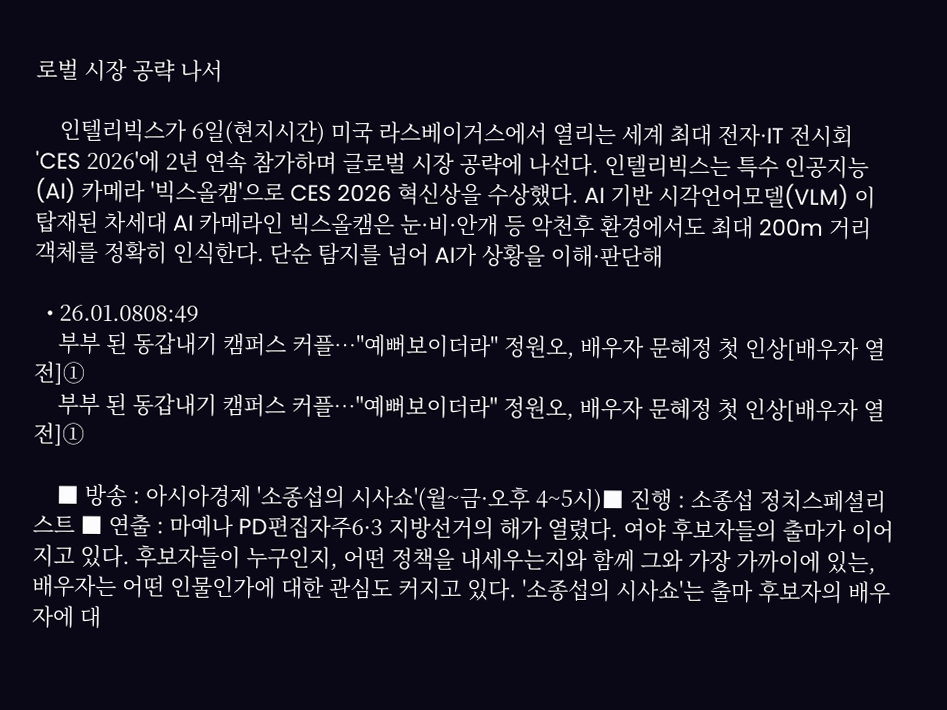로벌 시장 공략 나서

    인텔리빅스가 6일(현지시간) 미국 라스베이거스에서 열리는 세계 최대 전자·IT 전시회 'CES 2026'에 2년 연속 참가하며 글로벌 시장 공략에 나선다. 인텔리빅스는 특수 인공지능(AI) 카메라 '빅스올캠'으로 CES 2026 혁신상을 수상했다. AI 기반 시각언어모델(VLM) 이 탑재된 차세대 AI 카메라인 빅스올캠은 눈·비·안개 등 악천후 환경에서도 최대 200m 거리 객체를 정확히 인식한다. 단순 탐지를 넘어 AI가 상황을 이해·판단해

  • 26.01.0808:49
    부부 된 동갑내기 캠퍼스 커플…"예뻐보이더라" 정원오, 배우자 문혜정 첫 인상[배우자 열전]①
    부부 된 동갑내기 캠퍼스 커플…"예뻐보이더라" 정원오, 배우자 문혜정 첫 인상[배우자 열전]①

    ■ 방송 : 아시아경제 '소종섭의 시사쇼'(월~금·오후 4~5시)■ 진행 : 소종섭 정치스페셜리스트 ■ 연출 : 마예나 PD편집자주6·3 지방선거의 해가 열렸다. 여야 후보자들의 출마가 이어지고 있다. 후보자들이 누구인지, 어떤 정책을 내세우는지와 함께 그와 가장 가까이에 있는, 배우자는 어떤 인물인가에 대한 관심도 커지고 있다. '소종섭의 시사쇼'는 출마 후보자의 배우자에 대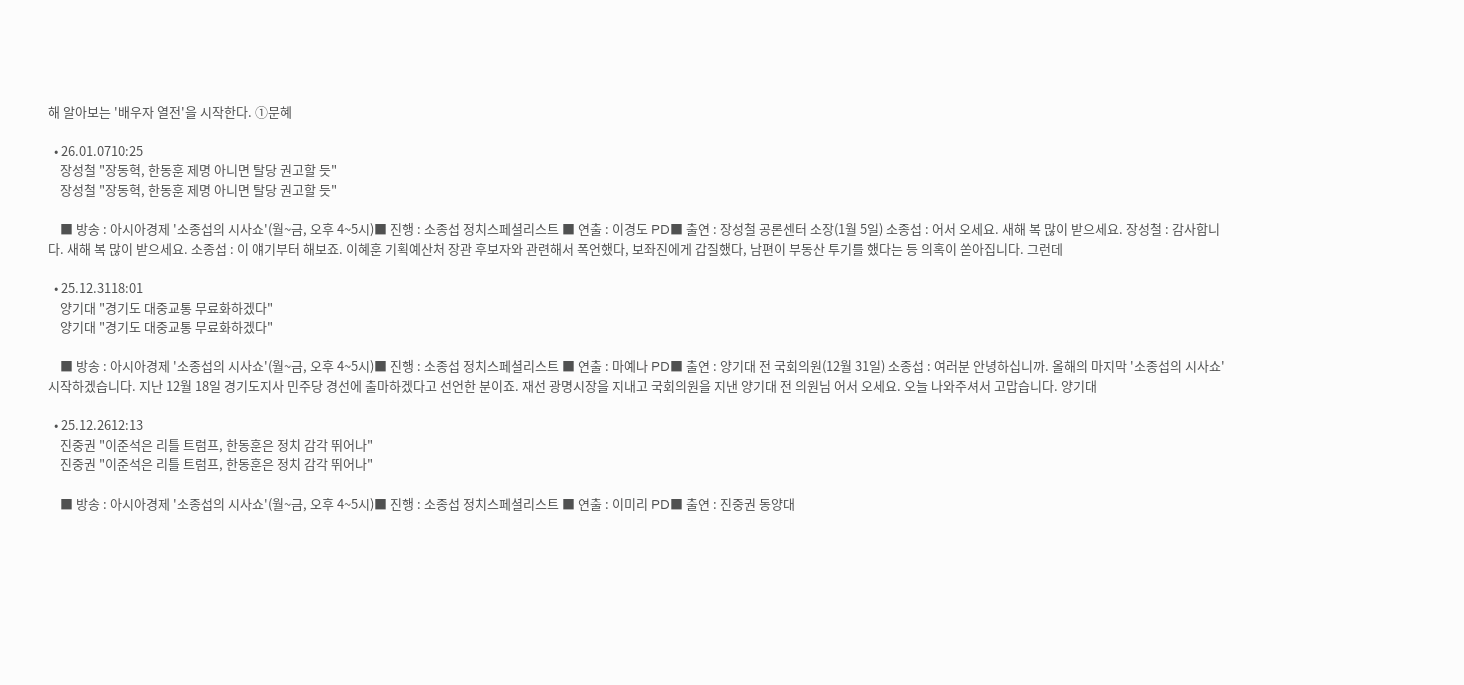해 알아보는 '배우자 열전'을 시작한다. ①문혜

  • 26.01.0710:25
    장성철 "장동혁, 한동훈 제명 아니면 탈당 권고할 듯"
    장성철 "장동혁, 한동훈 제명 아니면 탈당 권고할 듯"

    ■ 방송 : 아시아경제 '소종섭의 시사쇼'(월~금, 오후 4~5시)■ 진행 : 소종섭 정치스페셜리스트 ■ 연출 : 이경도 PD■ 출연 : 장성철 공론센터 소장(1월 5일) 소종섭 : 어서 오세요. 새해 복 많이 받으세요. 장성철 : 감사합니다. 새해 복 많이 받으세요. 소종섭 : 이 얘기부터 해보죠. 이혜훈 기획예산처 장관 후보자와 관련해서 폭언했다, 보좌진에게 갑질했다, 남편이 부동산 투기를 했다는 등 의혹이 쏟아집니다. 그런데

  • 25.12.3118:01
    양기대 "경기도 대중교통 무료화하겠다"
    양기대 "경기도 대중교통 무료화하겠다"

    ■ 방송 : 아시아경제 '소종섭의 시사쇼'(월~금, 오후 4~5시)■ 진행 : 소종섭 정치스페셜리스트 ■ 연출 : 마예나 PD■ 출연 : 양기대 전 국회의원(12월 31일) 소종섭 : 여러분 안녕하십니까. 올해의 마지막 '소종섭의 시사쇼' 시작하겠습니다. 지난 12월 18일 경기도지사 민주당 경선에 출마하겠다고 선언한 분이죠. 재선 광명시장을 지내고 국회의원을 지낸 양기대 전 의원님 어서 오세요. 오늘 나와주셔서 고맙습니다. 양기대

  • 25.12.2612:13
    진중권 "이준석은 리틀 트럼프, 한동훈은 정치 감각 뛰어나"
    진중권 "이준석은 리틀 트럼프, 한동훈은 정치 감각 뛰어나"

    ■ 방송 : 아시아경제 '소종섭의 시사쇼'(월~금, 오후 4~5시)■ 진행 : 소종섭 정치스페셜리스트 ■ 연출 : 이미리 PD■ 출연 : 진중권 동양대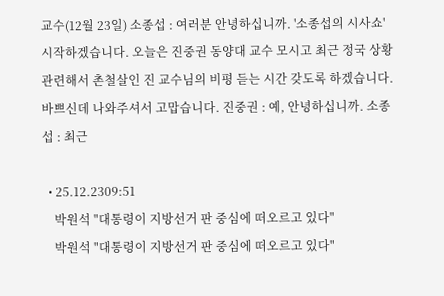교수(12월 23일) 소종섭 : 여러분 안녕하십니까. '소종섭의 시사쇼' 시작하겠습니다. 오늘은 진중권 동양대 교수 모시고 최근 정국 상황 관련해서 촌철살인 진 교수님의 비평 듣는 시간 갖도록 하겠습니다. 바쁘신데 나와주셔서 고맙습니다. 진중권 : 예, 안녕하십니까. 소종섭 : 최근

  • 25.12.2309:51
    박원석 "대통령이 지방선거 판 중심에 떠오르고 있다"
    박원석 "대통령이 지방선거 판 중심에 떠오르고 있다"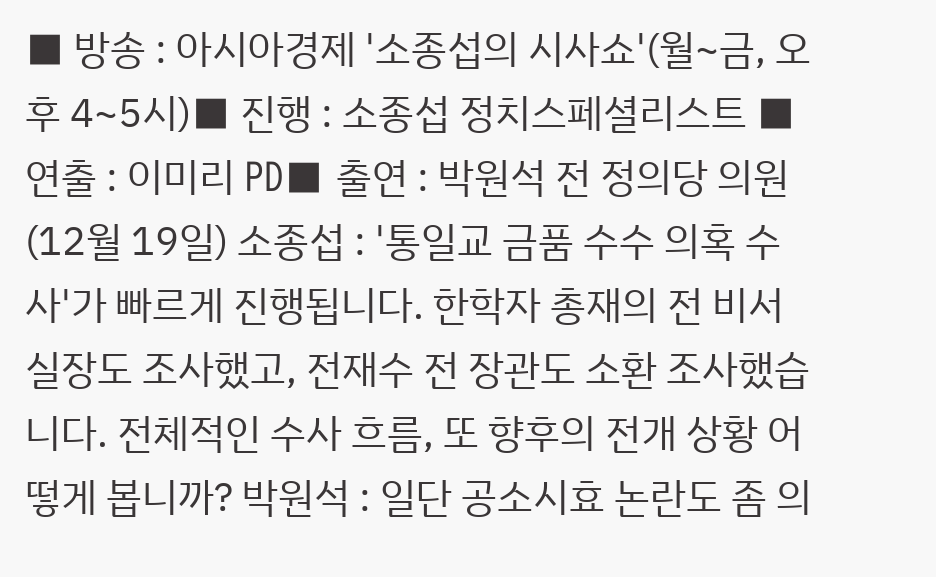■ 방송 : 아시아경제 '소종섭의 시사쇼'(월~금, 오후 4~5시)■ 진행 : 소종섭 정치스페셜리스트 ■ 연출 : 이미리 PD■ 출연 : 박원석 전 정의당 의원(12월 19일) 소종섭 : '통일교 금품 수수 의혹 수사'가 빠르게 진행됩니다. 한학자 총재의 전 비서실장도 조사했고, 전재수 전 장관도 소환 조사했습니다. 전체적인 수사 흐름, 또 향후의 전개 상황 어떻게 봅니까? 박원석 : 일단 공소시효 논란도 좀 의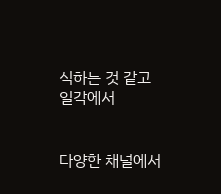식하는 것 같고 일각에서


다양한 채널에서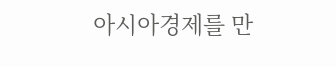아시아경제를 만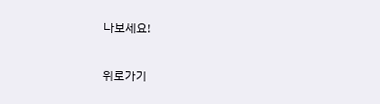나보세요!

위로가기